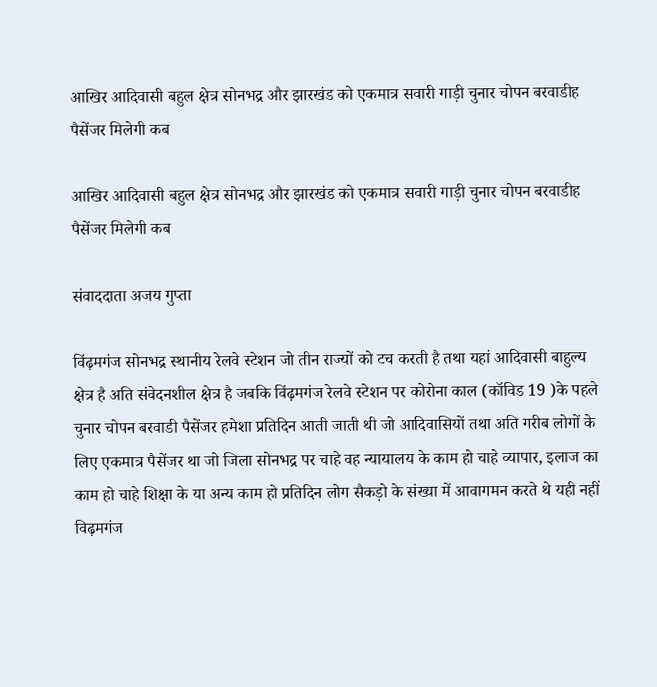आखिर आदिवासी बहुल क्षेत्र सोनभद्र और झारखंड को एकमात्र सवारी गाड़ी चुनार चोपन बरवाडीह पैसेंजर मिलेगी कब

आखिर आदिवासी बहुल क्षेत्र सोनभद्र और झारखंड को एकमात्र सवारी गाड़ी चुनार चोपन बरवाडीह पैसेंजर मिलेगी कब

संवाददाता अजय गुप्ता

विंढ़मगंज सोनभद्र स्थानीय रेलवे स्टेशन जो तीन राज्यों को टच करती है तथा यहां आदिवासी बाहुल्य क्षेत्र है अति संवेदनशील क्षेत्र है जबकि विंढ़मगंज रेलवे स्टेशन पर कोरोना काल (कॉविड 19 )के पहले चुनार चोपन बरवाडी पैसेंजर हमेशा प्रतिदिन आती जाती थी जो आदिवासियों तथा अति गरीब लोगों के लिए एकमात्र पैसेंजर था जो जिला सोनभद्र पर चाहे वह न्यायालय के काम हो चाहे व्यापार, इलाज का काम हो चाहे शिक्षा के या अन्य काम हो प्रतिदिन लोग सैकड़ो के संख्या में आवागमन करते थे यही नहीं विढ़मगंज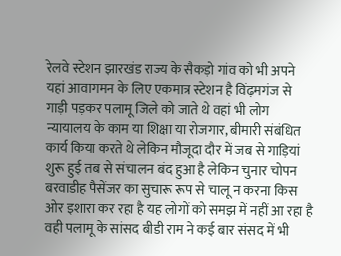रेलवे स्टेशन झारखंड राज्य के सैकड़ो गांव को भी अपने यहां आवागमन के लिए एकमात्र स्टेशन है विंढ़मगंज से गाड़ी पड़कर पलामू जिले को जाते थे वहां भी लोग न्यायालय के काम या शिक्षा या रोजगार, बीमारी संबंधित कार्य किया करते थे लेकिन मौजूदा दौर में जब से गाड़ियां शुरू हुई तब से संचालन बंद हुआ है लेकिन चुनार चोपन बरवाडीह पैसेंजर का सुचारू रूप से चालू न करना किस ओर इशारा कर रहा है यह लोगों को समझ में नहीं आ रहा है वही पलामू के सांसद बीडी राम ने कई बार संसद में भी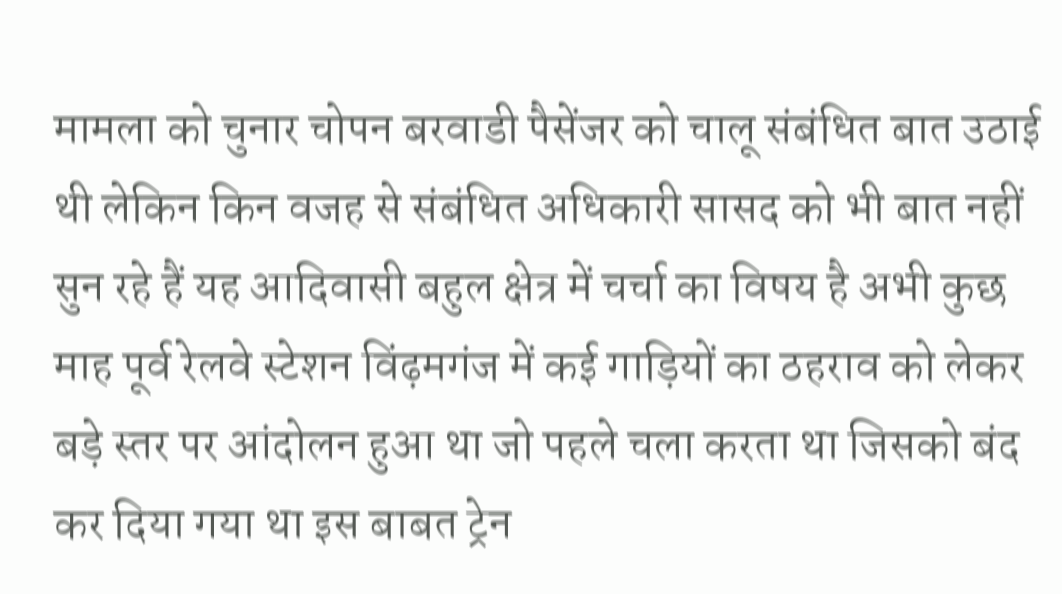मामला को चुनार चोपन बरवाडी पैसेंजर को चालू संबंधित बात उठाई थी लेकिन किन वजह से संबंधित अधिकारी सासद को भी बात नहीं सुन रहे हैं यह आदिवासी बहुल क्षेत्र में चर्चा का विषय है अभी कुछ माह पूर्व रेलवे स्टेशन विंढ़मगंज में कई गाड़ियों का ठहराव को लेकर बड़े स्तर पर आंदोलन हुआ था जो पहले चला करता था जिसको बंद कर दिया गया था इस बाबत ट्रेन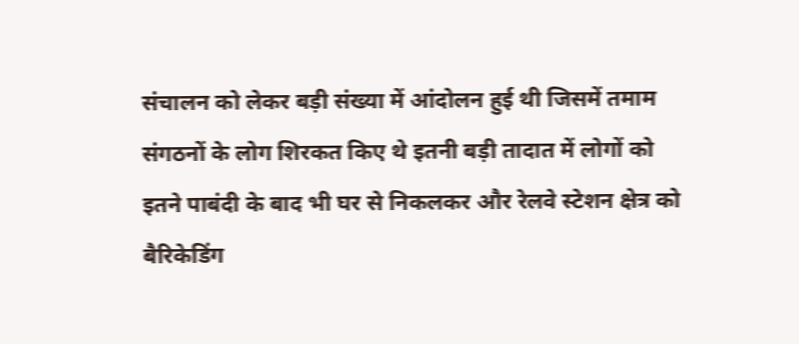संचालन को लेकर बड़ी संख्या में आंदोलन हुई थी जिसमें तमाम संगठनों के लोग शिरकत किए थे इतनी बड़ी तादात में लोगों को इतने पाबंदी के बाद भी घर से निकलकर और रेलवे स्टेशन क्षेत्र को बैरिकेडिंग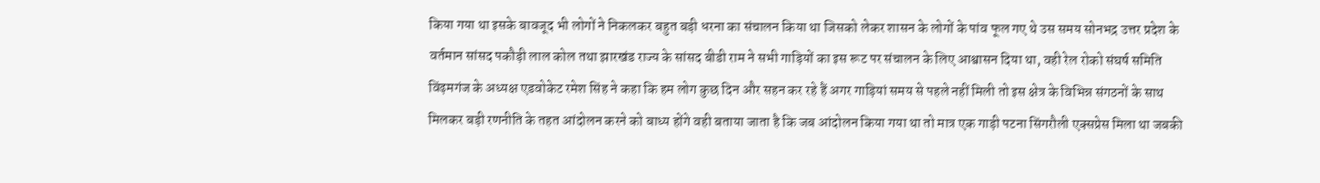किया गया था इसके बावजूद भी लोगों ने निकलकर बहुत बड़ी धरना का संचालन किया था जिसको लेकर शासन के लोगों के पांव फूल गए थे उस समय सोनभद्र उत्तर प्रदेश के वर्तमान सांसद पकौड़ी लाल कोल तथा झारखंड राज्य के सांसद बीडी राम ने सभी गाड़ियों का इस रूट पर संचालन के लिए आश्वासन दिया था, वही रेल रोको संघर्ष समिति विंढ़मगंज के अध्यक्ष एडवोकेट रमेश सिंह ने कहा कि हम लोग कुछ दिन और सहन कर रहे हैं अगर गाड़ियां समय से पहले नहीं मिली तो इस क्षेत्र के विभिन्न संगठनों के साथ मिलकर बड़ी रणनीति के तहत आंदोलन करने को बाध्य होंगे वही बताया जाता है कि जब आंदोलन किया गया था तो मात्र एक गाड़ी पटना सिंगरौली एक्सप्रेस मिला था जबकी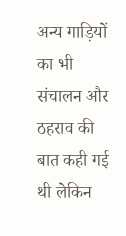अन्य गाड़ियों का भी संचालन और ठहराव की बात कही गई थी लेकिन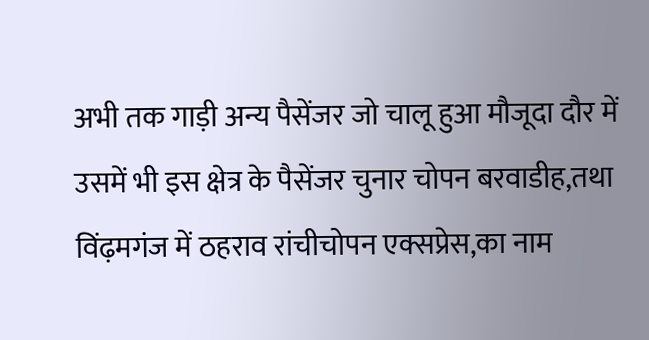अभी तक गाड़ी अन्य पैसेंजर जो चालू हुआ मौजूदा दौर में उसमें भी इस क्षेत्र के पैसेंजर चुनार चोपन बरवाडीह,तथा विंढ़मगंज में ठहराव रांचीचोपन एक्सप्रेस,का नाम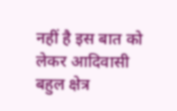नहीं है इस बात को लेकर आदिवासी बहुल क्षेत्र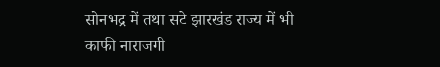सोनभद्र में तथा सटे झारखंड राज्य में भी काफी नाराजगी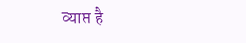व्याप्त है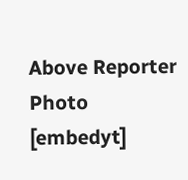Above Reporter Photo
[embedyt]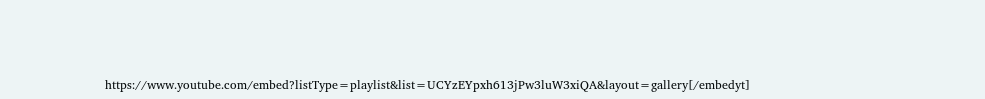https://www.youtube.com/embed?listType=playlist&list=UCYzEYpxh613jPw3luW3xiQA&layout=gallery[/embedyt]